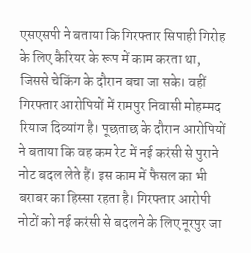एसएसपी ने बताया कि गिरफ्तार सिपाही गिरोह के लिए कैरियर के रूप में काम करता था, जिससे चेकिंग के दौरान बचा जा सके। वहीं गिरफ्तार आरोपियों में रामपुर निवासी मोहम्मद रियाज दिव्यांग है। पूछताछ के दौरान आरोपियों ने बताया कि वह कम रेट में नई करंसी से पुराने नोट बदल लेते हैं। इस काम में फैसल का भी बराबर का हिस्सा रहता है। गिरफ्तार आरोपी नोटों को नई करंसी से बदलने के लिए नूरपुर जा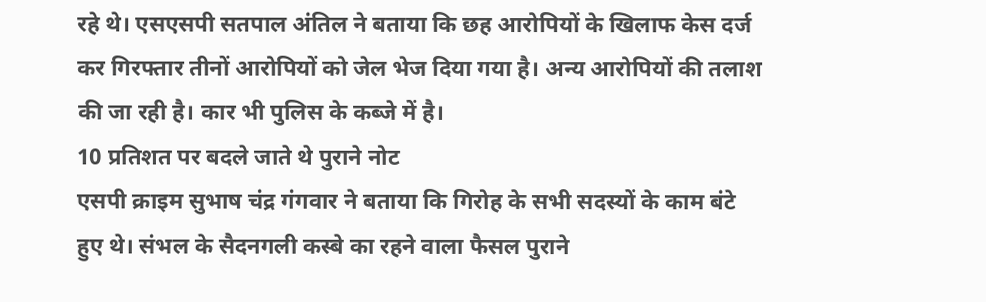रहे थे। एसएसपी सतपाल अंतिल ने बताया कि छह आरोपियों के खिलाफ केस दर्ज कर गिरफ्तार तीनों आरोपियों को जेल भेज दिया गया है। अन्य आरोपियों की तलाश की जा रही है। कार भी पुलिस के कब्जे में है।
10 प्रतिशत पर बदले जाते थे पुराने नोट
एसपी क्राइम सुभाष चंद्र गंगवार ने बताया कि गिरोह के सभी सदस्यों के काम बंटे हुए थे। संभल के सैदनगली कस्बे का रहने वाला फैसल पुराने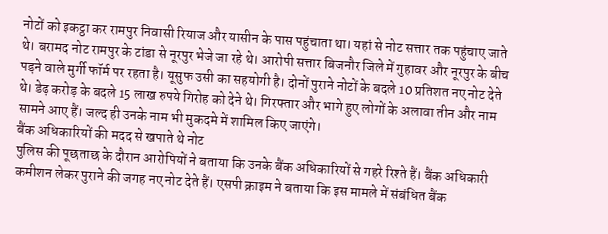नोटों को इकट्ठा कर रामपुर निवासी रियाज और यासीन के पास पहुंचाता था। यहां से नोट सत्तार तक पहुंचाए जाते थे। बरामद नोट रामपुर के टांडा से नूरपुर भेजे जा रहे थे। आरोपी सत्तार बिजनौर जिले में गुहावर और नूरपुर के बीच पड़ने वाले मुर्गी फॉर्म पर रहता है। यूसुफ उसी का सहयोगी है। दोनों पुराने नोटों के बदले 10 प्रतिशत नए नोट देते थे। डेढ़ करोड़ के बदले 15 लाख रुपये गिरोह को देने थे। गिरफ्तार और भागे हुए लोगों के अलावा तीन और नाम सामने आए हैं। जल्द ही उनके नाम भी मुकदमे में शामिल किए जाएंगे।
बैंक अधिकारियों की मदद से खपाते थे नोट
पुलिस की पूछताछ के दौरान आरोपियों ने बताया कि उनके बैंक अधिकारियों से गहरे रिश्ते हैं। बैंक अधिकारी कमीशन लेकर पुराने की जगह नए नोट देते हैं। एसपी क्राइम ने बताया कि इस मामले में संबंधित बैंक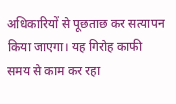अधिकारियों से पूछताछ कर सत्यापन किया जाएगा। यह गिरोह काफी समय से काम कर रहा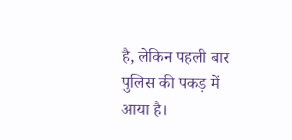है, लेकिन पहली बार पुलिस की पकड़ में आया है।